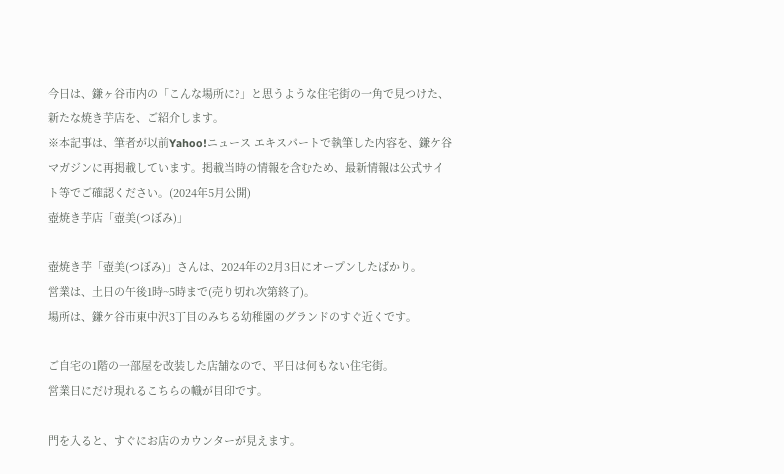今日は、鎌ヶ谷市内の「こんな場所に?」と思うような住宅街の一角で見つけた、新たな焼き芋店を、ご紹介します。
※本記事は、筆者が以前Yahoo!ニュース エキスパートで執筆した内容を、鎌ケ谷マガジンに再掲載しています。掲載当時の情報を含むため、最新情報は公式サイト等でご確認ください。(2024年5月公開)
壺焼き芋店「壺美(つぼみ)」

壺焼き芋「壺美(つぼみ)」さんは、2024年の2月3日にオープンしたばかり。
営業は、土日の午後1時~5時まで(売り切れ次第終了)。
場所は、鎌ケ谷市東中沢3丁目のみちる幼稚園のグランドのすぐ近くです。

ご自宅の1階の一部屋を改装した店舗なので、平日は何もない住宅街。
営業日にだけ現れるこちらの幟が目印です。

門を入ると、すぐにお店のカウンターが見えます。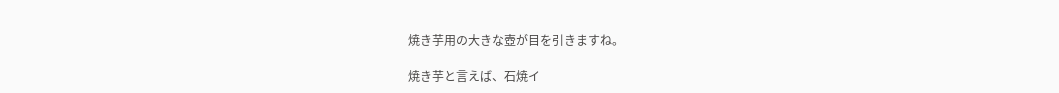焼き芋用の大きな壺が目を引きますね。

焼き芋と言えば、石焼イ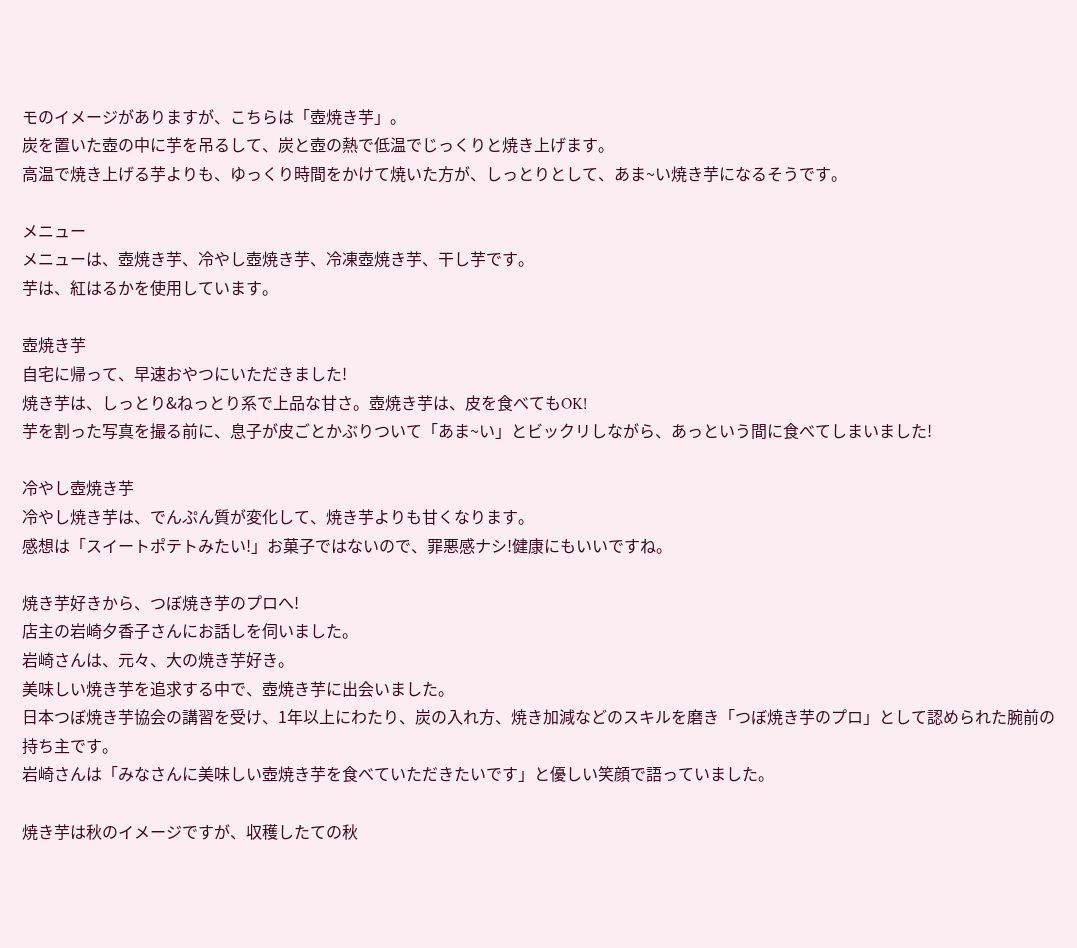モのイメージがありますが、こちらは「壺焼き芋」。
炭を置いた壺の中に芋を吊るして、炭と壺の熱で低温でじっくりと焼き上げます。
高温で焼き上げる芋よりも、ゆっくり時間をかけて焼いた方が、しっとりとして、あま~い焼き芋になるそうです。

メニュー
メニューは、壺焼き芋、冷やし壺焼き芋、冷凍壺焼き芋、干し芋です。
芋は、紅はるかを使用しています。

壺焼き芋
自宅に帰って、早速おやつにいただきました!
焼き芋は、しっとり&ねっとり系で上品な甘さ。壺焼き芋は、皮を食べてもOK!
芋を割った写真を撮る前に、息子が皮ごとかぶりついて「あま~い」とビックリしながら、あっという間に食べてしまいました!

冷やし壺焼き芋
冷やし焼き芋は、でんぷん質が変化して、焼き芋よりも甘くなります。
感想は「スイートポテトみたい!」お菓子ではないので、罪悪感ナシ!健康にもいいですね。

焼き芋好きから、つぼ焼き芋のプロへ!
店主の岩崎夕香子さんにお話しを伺いました。
岩崎さんは、元々、大の焼き芋好き。
美味しい焼き芋を追求する中で、壺焼き芋に出会いました。
日本つぼ焼き芋協会の講習を受け、1年以上にわたり、炭の入れ方、焼き加減などのスキルを磨き「つぼ焼き芋のプロ」として認められた腕前の持ち主です。
岩崎さんは「みなさんに美味しい壺焼き芋を食べていただきたいです」と優しい笑顔で語っていました。

焼き芋は秋のイメージですが、収穫したての秋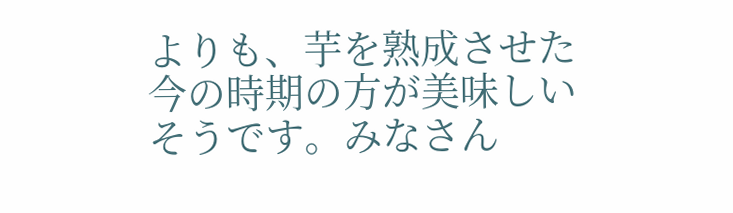よりも、芋を熟成させた今の時期の方が美味しいそうです。みなさん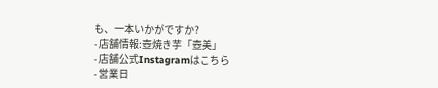も、一本いかがですか?
- 店舗情報:壺焼き芋「壺美」
- 店舗公式Instagramはこちら
- 営業日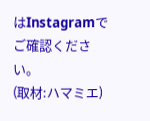はInstagramでご確認ください。
(取材:ハマミエ)